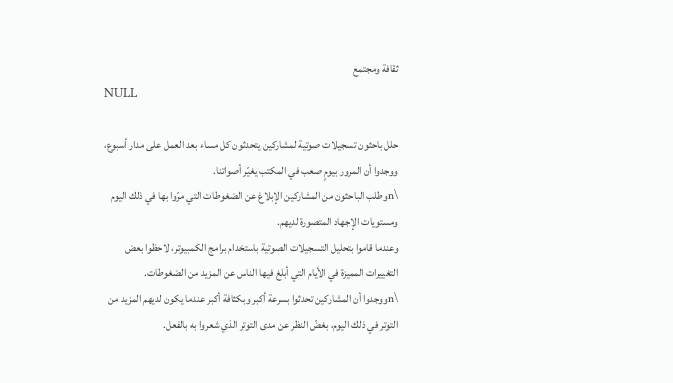ثقافة ومجتمع
NULL

حلل باحثون تسجيلات صوتية لمشاركين يتحدثون كل مساء بعد العمل على مدار أسبوع، ووجدوا أن المرور بيومٍ صعب في المكتب يغيّر أصواتنا.
\nوطلب الباحثون من المشاركين الإبلاغ عن الضغوطات التي مرّوا بها في ذلك اليوم ومستويات الإجهاد المتصورة لديهم.
وعندما قاموا بتحليل التسجيلات الصوتية باستخدام برامج الكمبيوتر، لاحظوا بعض التغييرات المميزة في الأيام التي أبلغ فيها الناس عن المزيد من الضغوطات.
\nووجدوا أن المشاركين تحدثوا بسرعة أكبر وبكثافة أكبر عندما يكون لديهم المزيد من التوتر في ذلك اليوم، بغضّ النظر عن مدى التوتر الذي شعروا به بالفعل.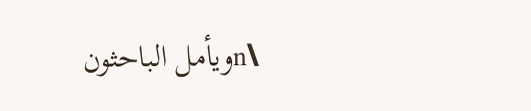\nويأمل الباحثون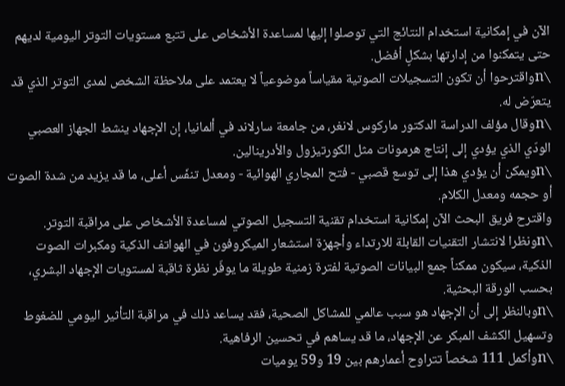الآن في إمكانية استخدام النتائج التي توصلوا إليها لمساعدة الأشخاص على تتبع مستويات التوتر اليومية لديهم حتى يتمكنوا من إدارتها بشكلٍ أفضل.
\nواقترحوا أن تكون التسجيلات الصوتية مقياساً موضوعياً لا يعتمد على ملاحظة الشخص لمدى التوتر الذي قد يتعرّض له.
\nوقال مؤلف الدراسة الدكتور ماركوس لانغر، من جامعة سارلاند في ألمانيا، إن الإجهاد ينشط الجهاز العصبي الودّي الذي يؤدي إلى إنتاج هرمونات مثل الكورتيزول والأدرينالين.
\nويمكن أن يؤدي هذا إلى توسع قصبي - فتح المجاري الهوائية - ومعدل تنفّس أعلى، ما قد يزيد من شدة الصوت أو حجمه ومعدل الكلام.
واقترح فريق البحث الآن إمكانية استخدام تقنية التسجيل الصوتي لمساعدة الأشخاص على مراقبة التوتر.
\nونظرا لانتشار التقنيات القابلة للارتداء وأجهزة استشعار الميكروفون في الهواتف الذكية ومكبرات الصوت الذكية، سيكون ممكناً جمع البيانات الصوتية لفترة زمنية طويلة ما يوفّر نظرة ثاقبة لمستويات الإجهاد البشري، بحسب الورقة البحثية.
\nوبالنظر إلى أن الإجهاد هو سبب عالمي للمشاكل الصحية، فقد يساعد ذلك في مراقبة التأثير اليومي للضغوط وتسهيل الكشف المبكر عن الإجهاد، ما قد يساهم في تحسين الرفاهية.
\nوأكمل 111 شخصاً تتراوح أعمارهم بين 19 و59 يوميات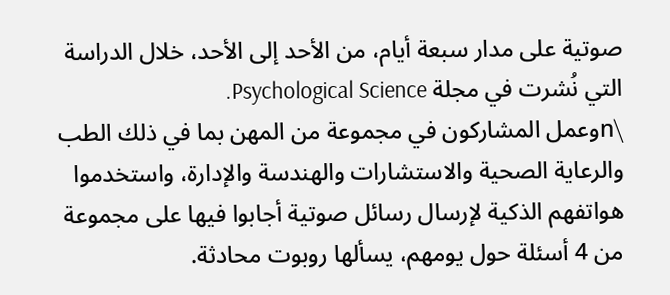صوتية على مدار سبعة أيام، من الأحد إلى الأحد، خلال الدراسة التي نُشرت في مجلة Psychological Science.
\nوعمل المشاركون في مجموعة من المهن بما في ذلك الطب والرعاية الصحية والاستشارات والهندسة والإدارة، واستخدموا هواتفهم الذكية لإرسال رسائل صوتية أجابوا فيها على مجموعة من 4 أسئلة حول يومهم، يسألها روبوت محادثة.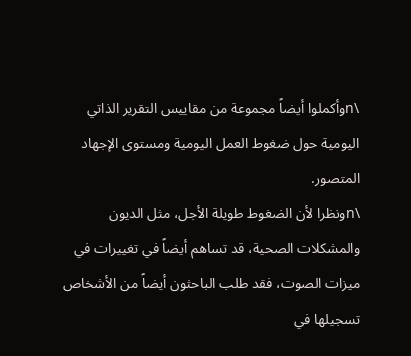\nوأكملوا أيضاً مجموعة من مقاييس التقرير الذاتي اليومية حول ضغوط العمل اليومية ومستوى الإجهاد المتصور.
\nونظرا لأن الضغوط طويلة الأجل، مثل الديون والمشكلات الصحية، قد تساهم أيضاً في تغييرات في ميزات الصوت، فقد طلب الباحثون أيضاً من الأشخاص تسجيلها في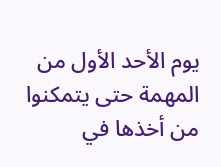يوم الأحد الأول من المهمة حتى يتمكنوا من أخذها في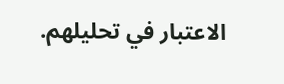الاعتبار في تحليلهم.